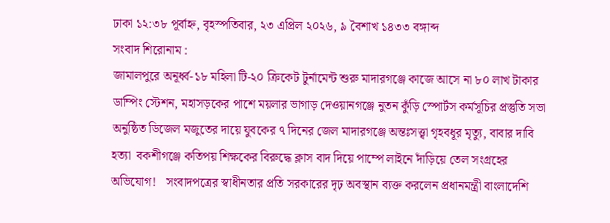ঢাকা ১২:৩৮ পূর্বাহ্ন, বৃহস্পতিবার, ২৩ এপ্রিল ২০২৬, ৯ বৈশাখ ১৪৩৩ বঙ্গাব্দ
সংবাদ শিরোনাম :
জামালপুরে অনূর্ধ্ব-১৮ মহিলা টি-২০ ক্রিকেট টুর্নামেন্ট শুরু মাদারগঞ্জে কাজে আসে না ৮০ লাখ টাকার ডাম্পিং স্টেশন, মহাসড়কের পাশে ময়লার ভাগাড় দেওয়ানগঞ্জে নুতন কুঁড়ি স্পোর্টস কর্মসূচির প্রস্তুতি সভা অনুষ্ঠিত ডিজেল মজুতের দায়ে যুবকের ৭ দিনের জেল মাদারগঞ্জে অন্তঃসত্ত্বা গৃহবধূর মৃত্যু, বাবার দাবি হত্যা  বকশীগঞ্জে কতিপয় শিক্ষকের বিরুদ্ধে ক্লাস বাদ দিয়ে পাম্পে লাইনে দাঁড়িয়ে তেল সংগ্রহের অভিযোগ!   সংবাদপত্রের স্বাধীনতার প্রতি সরকারের দৃঢ় অবস্থান ব্যক্ত করলেন প্রধানমন্ত্রী বাংলাদেশি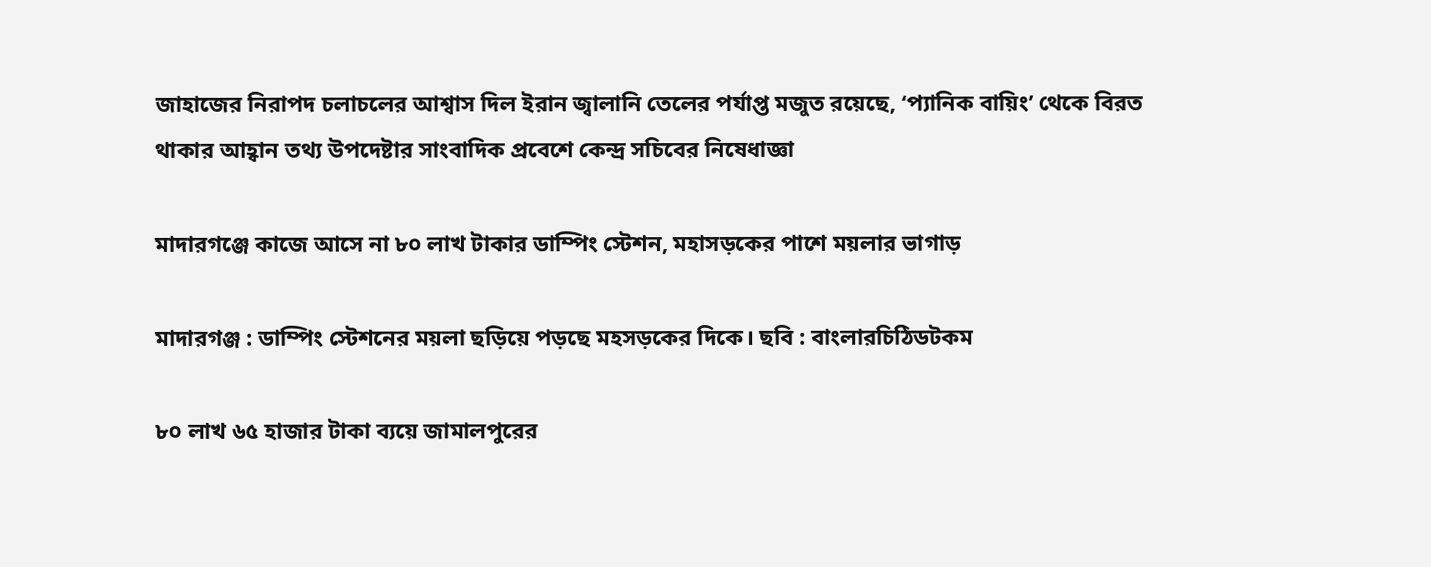জাহাজের নিরাপদ চলাচলের আশ্বাস দিল ইরান জ্বালানি তেলের পর্যাপ্ত মজুত রয়েছে, ‘প্যানিক বায়িং’ থেকে বিরত থাকার আহ্বান তথ্য উপদেষ্টার সাংবাদিক প্রবেশে কেন্দ্র সচিবের নিষেধাজ্ঞা

মাদারগঞ্জে কাজে আসে না ৮০ লাখ টাকার ডাম্পিং স্টেশন, মহাসড়কের পাশে ময়লার ভাগাড়

মাদারগঞ্জ : ডাম্পিং স্টেশনের ময়লা ছড়িয়ে পড়ছে মহসড়কের দিকে। ছবি : বাংলারচিঠিডটকম

৮০ লাখ ৬৫ হাজার টাকা ব্যয়ে জামালপুরের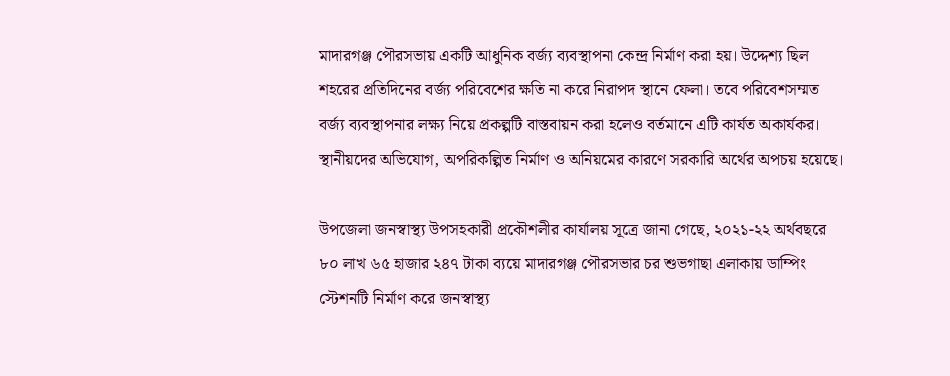মাদারগঞ্জ পৌরসভায় একটি আধুনিক বর্জ্য ব্যবস্থাপনা কেন্দ্র নির্মাণ করা হয়। উদ্দেশ্য ছিল শহরের প্রতিদিনের বর্জ্য পরিবেশের ক্ষতি না করে নিরাপদ স্থানে ফেলা। তবে পরিবেশসম্মত বর্জ্য ব্যবস্থাপনার লক্ষ্য নিয়ে প্রকল্পটি বাস্তবায়ন করা হলেও বর্তমানে এটি কার্যত অকার্যকর। স্থানীয়দের অভিযোগ, অপরিকল্পিত নির্মাণ ও অনিয়মের কারণে সরকারি অর্থের অপচয় হয়েছে।

উপজেলা জনস্বাস্থ্য উপসহকারী প্রকৌশলীর কার্যালয় সূত্রে জানা গেছে, ২০২১-২২ অর্থবছরে ৮০ লাখ ৬৫ হাজার ২৪৭ টাকা ব্যয়ে মাদারগঞ্জ পৌরসভার চর শুভগাছা এলাকায় ডাম্পিং স্টেশনটি নির্মাণ করে জনস্বাস্থ্য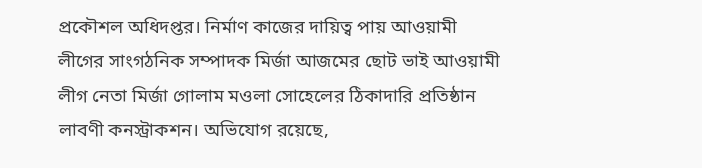প্রকৌশল অধিদপ্তর। নির্মাণ কাজের দায়িত্ব পায় আওয়ামী লীগের সাংগঠনিক সম্পাদক মির্জা আজমের ছোট ভাই আওয়ামী লীগ নেতা মির্জা গোলাম মওলা সোহেলের ঠিকাদারি প্রতিষ্ঠান লাবণী কনস্ট্রাকশন। অভিযোগ রয়েছে,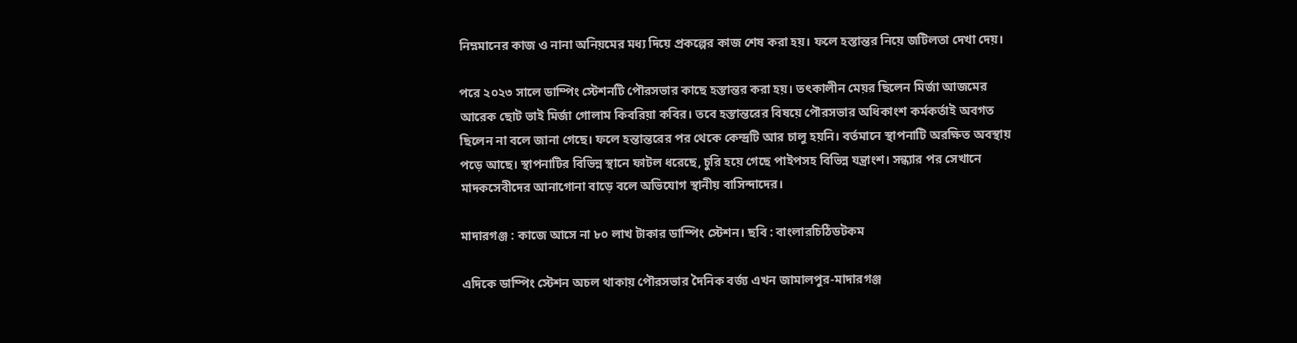নিম্নমানের কাজ ও নানা অনিয়মের মধ্য দিয়ে প্রকল্পের কাজ শেষ করা হয়। ফলে হস্তান্তর নিয়ে জটিলতা দেখা দেয়।

পরে ২০২৩ সালে ডাম্পিং স্টেশনটি পৌরসভার কাছে হস্তান্তর করা হয়। তৎকালীন মেয়র ছিলেন মির্জা আজমের আরেক ছোট ভাই মির্জা গোলাম কিবরিয়া কবির। তবে হস্তান্তরের বিষয়ে পৌরসভার অধিকাংশ কর্মকর্তাই অবগত ছিলেন না বলে জানা গেছে। ফলে হন্তান্তরের পর থেকে কেন্দ্রটি আর চালু হয়নি। বর্তমানে স্থাপনাটি অরক্ষিত অবস্থায় পড়ে আছে। স্থাপনাটির বিভিন্ন স্থানে ফাটল ধরেছে, চুরি হয়ে গেছে পাইপসহ বিভিন্ন যন্ত্রাংশ। সন্ধ্যার পর সেখানে মাদকসেবীদের আনাগোনা বাড়ে বলে অভিযোগ স্থানীয় বাসিন্দাদের।

মাদারগঞ্জ : কাজে আসে না ৮০ লাখ টাকার ডাম্পিং স্টেশন। ছবি : বাংলারচিঠিডটকম

এদিকে ডাম্পিং স্টেশন অচল থাকায় পৌরসভার দৈনিক বর্জ্য এখন জামালপুর-মাদারগঞ্জ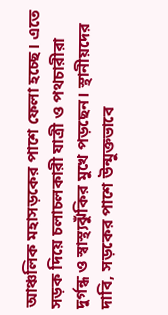আঞ্চলিক মহাসড়কের পাশে ফেলা হচ্ছে। এতে সড়ক দিয়ে চলাচলকারী যাত্রী ও পথচারীরা দুর্গন্ধ ও স্বাস্থ্যঝুঁকির মুখে পড়ছেন। স্থানীয়দের দাবি, সড়কের পাশে উন্মুক্তভাবে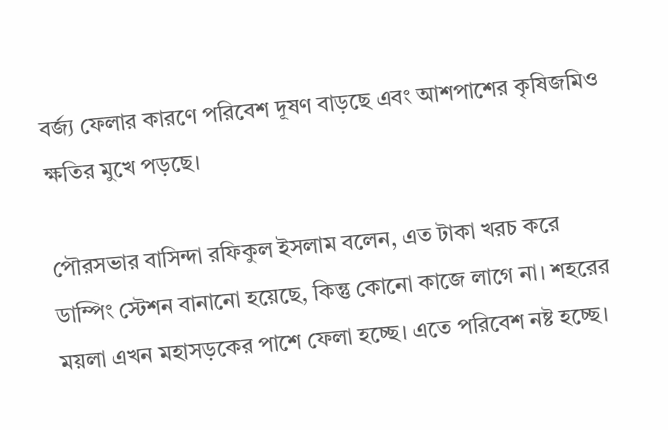বর্জ্য ফেলার কারণে পরিবেশ দূষণ বাড়ছে এবং আশপাশের কৃষিজমিও ক্ষতির মুখে পড়ছে।

পৌরসভার বাসিন্দা রফিকুল ইসলাম বলেন, এত টাকা খরচ করে ডাম্পিং স্টেশন বানানো হয়েছে, কিন্তু কোনো কাজে লাগে না। শহরের ময়লা এখন মহাসড়কের পাশে ফেলা হচ্ছে। এতে পরিবেশ নষ্ট হচ্ছে।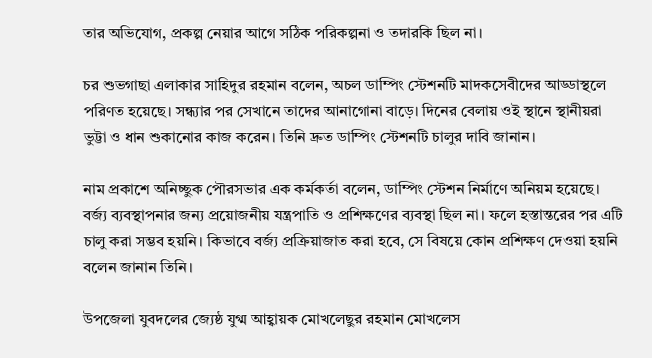তার অভিযোগ, প্রকল্প নেয়ার আগে সঠিক পরিকল্পনা ও তদারকি ছিল না।

চর শুভগাছা এলাকার সাহিদুর রহমান বলেন, অচল ডাম্পিং স্টেশনটি মাদকসেবীদের আড্ডাস্থলে পরিণত হয়েছে। সন্ধ্যার পর সেখানে তাদের আনাগোনা বাড়ে। দিনের বেলায় ওই স্থানে স্থানীয়রা ভুট্টা ও ধান শুকানোর কাজ করেন। তিনি দ্রুত ডাম্পিং স্টেশনটি চালুর দাবি জানান।

নাম প্রকাশে অনিচ্ছুক পৌরসভার এক কর্মকর্তা বলেন, ডাম্পিং স্টেশন নির্মাণে অনিয়ম হয়েছে। বর্জ্য ব্যবস্থাপনার জন্য প্রয়োজনীয় যন্ত্রপাতি ও প্রশিক্ষণের ব্যবস্থা ছিল না। ফলে হস্তান্তরের পর এটি চালু করা সম্ভব হয়নি। কিভাবে বর্জ্য প্রক্রিয়াজাত করা হবে, সে বিষয়ে কোন প্রশিক্ষণ দেওয়া হয়নি বলেন জানান তিনি।

উপজেলা যুবদলের জ্যেষ্ঠ যুগ্ম আহ্বায়ক মোখলেছুর রহমান মোখলেস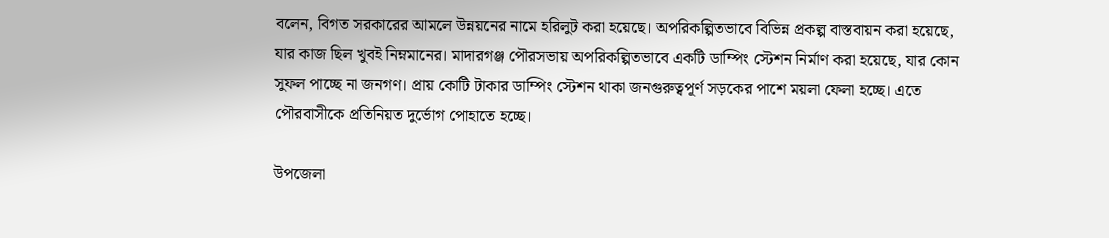বলেন, বিগত সরকারের আমলে উন্নয়নের নামে হরিলুট করা হয়েছে। অপরিকল্পিতভাবে বিভিন্ন প্রকল্প বাস্তবায়ন করা হয়েছে, যার কাজ ছিল খুবই নিম্নমানের। মাদারগঞ্জ পৌরসভায় অপরিকল্পিতভাবে একটি ডাম্পিং স্টেশন নির্মাণ করা হয়েছে, যার কোন সুফল পাচ্ছে না জনগণ। প্রায় কোটি টাকার ডাম্পিং স্টেশন থাকা জনগুরুত্বপূর্ণ সড়কের পাশে ময়লা ফেলা হচ্ছে। এতে পৌরবাসীকে প্রতিনিয়ত দুর্ভোগ পোহাতে হচ্ছে।

উপজেলা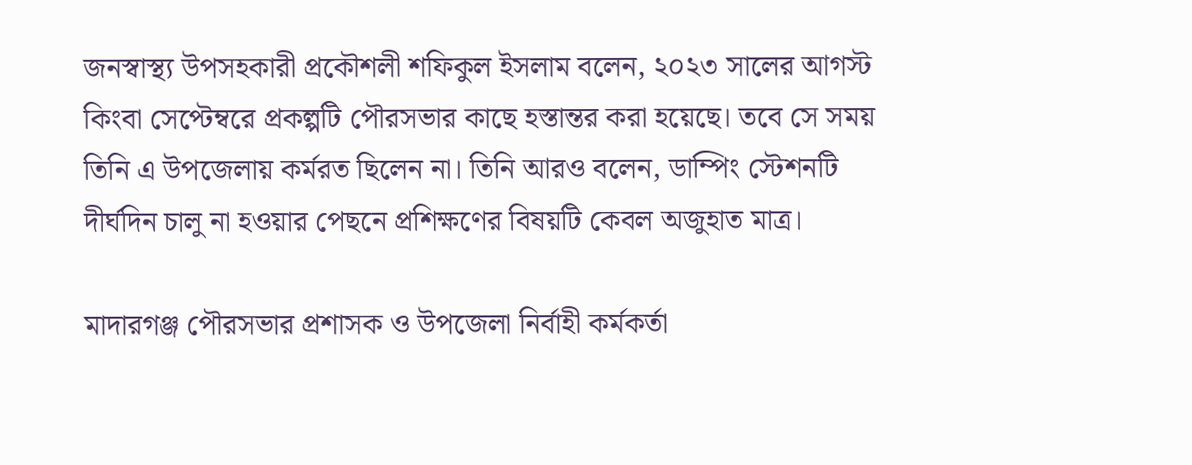জনস্বাস্থ্য উপসহকারী প্রকৌশলী শফিকুল ইসলাম বলেন, ২০২৩ সালের আগস্ট কিংবা সেপ্টেম্বরে প্রকল্পটি পৌরসভার কাছে হস্তান্তর করা হয়েছে। তবে সে সময় তিনি এ উপজেলায় কর্মরত ছিলেন না। তিনি আরও বলেন, ডাম্পিং স্টেশনটি দীর্ঘদিন চালু না হওয়ার পেছনে প্রশিক্ষণের বিষয়টি কেবল অজুহাত মাত্র।

মাদারগঞ্জ পৌরসভার প্রশাসক ও উপজেলা নির্বাহী কর্মকর্তা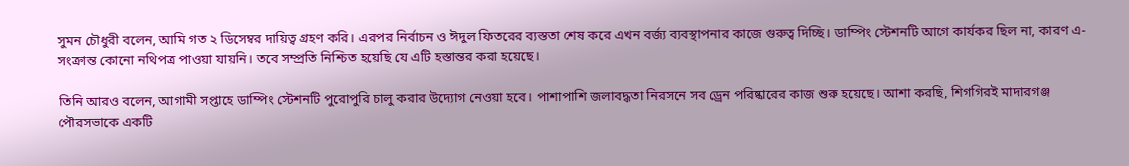সুমন চৌধুরী বলেন, আমি গত ২ ডিসেম্বর দায়িত্ব গ্রহণ করি। এরপর নির্বাচন ও ঈদুল ফিতরের ব্যস্ততা শেষ করে এখন বর্জ্য ব্যবস্থাপনার কাজে গুরুত্ব দিচ্ছি। ডাম্পিং স্টেশনটি আগে কার্যকর ছিল না, কারণ এ-সংক্রান্ত কোনো নথিপত্র পাওয়া যায়নি। তবে সম্প্রতি নিশ্চিত হয়েছি যে এটি হস্তান্তর করা হয়েছে।

তিনি আরও বলেন, আগামী সপ্তাহে ডাম্পিং স্টেশনটি পুরোপুরি চালু করার উদ্যোগ নেওয়া হবে। পাশাপাশি জলাবদ্ধতা নিরসনে সব ড্রেন পরিষ্কারের কাজ শুরু হয়েছে। আশা করছি, শিগগিরই মাদারগঞ্জ পৌরসভাকে একটি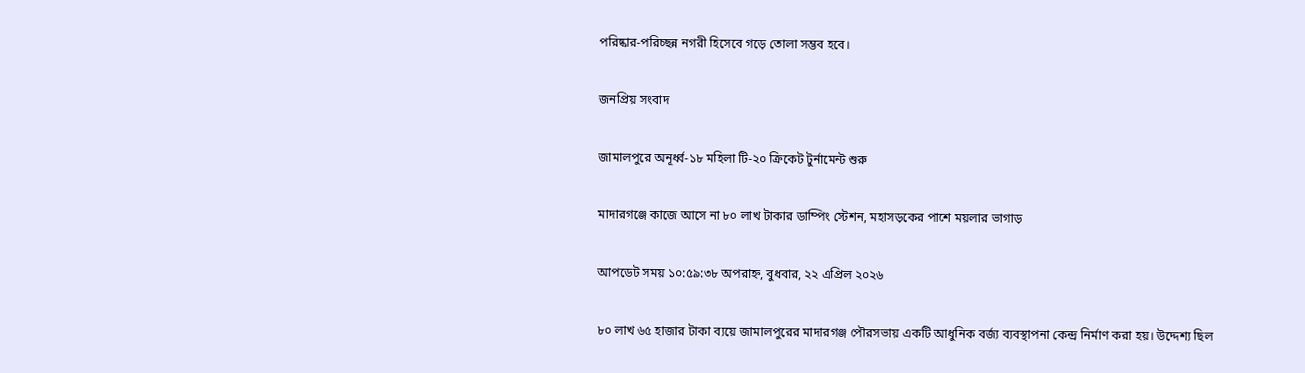পরিষ্কার-পরিচ্ছন্ন নগরী হিসেবে গড়ে তোলা সম্ভব হবে।

জনপ্রিয় সংবাদ

জামালপুরে অনূর্ধ্ব-১৮ মহিলা টি-২০ ক্রিকেট টুর্নামেন্ট শুরু

মাদারগঞ্জে কাজে আসে না ৮০ লাখ টাকার ডাম্পিং স্টেশন, মহাসড়কের পাশে ময়লার ভাগাড়

আপডেট সময় ১০:৫৯:৩৮ অপরাহ্ন, বুধবার, ২২ এপ্রিল ২০২৬

৮০ লাখ ৬৫ হাজার টাকা ব্যয়ে জামালপুরের মাদারগঞ্জ পৌরসভায় একটি আধুনিক বর্জ্য ব্যবস্থাপনা কেন্দ্র নির্মাণ করা হয়। উদ্দেশ্য ছিল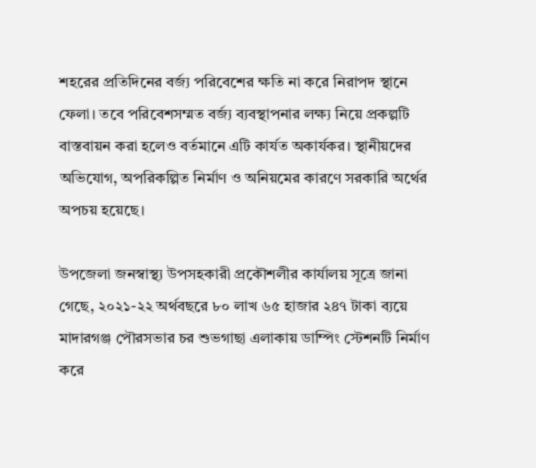শহরের প্রতিদিনের বর্জ্য পরিবেশের ক্ষতি না করে নিরাপদ স্থানে ফেলা। তবে পরিবেশসম্মত বর্জ্য ব্যবস্থাপনার লক্ষ্য নিয়ে প্রকল্পটি বাস্তবায়ন করা হলেও বর্তমানে এটি কার্যত অকার্যকর। স্থানীয়দের অভিযোগ, অপরিকল্পিত নির্মাণ ও অনিয়মের কারণে সরকারি অর্থের অপচয় হয়েছে।

উপজেলা জনস্বাস্থ্য উপসহকারী প্রকৌশলীর কার্যালয় সূত্রে জানা গেছে, ২০২১-২২ অর্থবছরে ৮০ লাখ ৬৫ হাজার ২৪৭ টাকা ব্যয়ে মাদারগঞ্জ পৌরসভার চর শুভগাছা এলাকায় ডাম্পিং স্টেশনটি নির্মাণ করে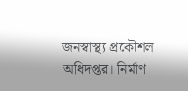জনস্বাস্থ্য প্রকৌশল অধিদপ্তর। নির্মাণ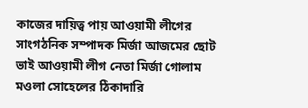কাজের দায়িত্ব পায় আওয়ামী লীগের সাংগঠনিক সম্পাদক মির্জা আজমের ছোট ভাই আওয়ামী লীগ নেতা মির্জা গোলাম মওলা সোহেলের ঠিকাদারি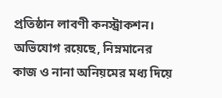প্রতিষ্ঠান লাবণী কনস্ট্রাকশন। অভিযোগ রয়েছে, নিম্নমানের কাজ ও নানা অনিয়মের মধ্য দিয়ে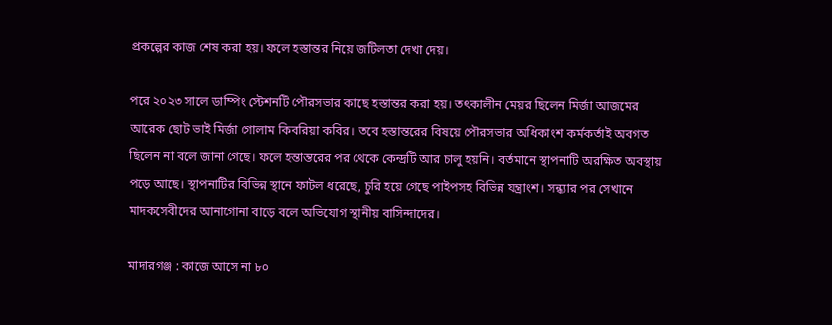প্রকল্পের কাজ শেষ করা হয়। ফলে হস্তান্তর নিয়ে জটিলতা দেখা দেয়।

পরে ২০২৩ সালে ডাম্পিং স্টেশনটি পৌরসভার কাছে হস্তান্তর করা হয়। তৎকালীন মেয়র ছিলেন মির্জা আজমের আরেক ছোট ভাই মির্জা গোলাম কিবরিয়া কবির। তবে হস্তান্তরের বিষয়ে পৌরসভার অধিকাংশ কর্মকর্তাই অবগত ছিলেন না বলে জানা গেছে। ফলে হন্তান্তরের পর থেকে কেন্দ্রটি আর চালু হয়নি। বর্তমানে স্থাপনাটি অরক্ষিত অবস্থায় পড়ে আছে। স্থাপনাটির বিভিন্ন স্থানে ফাটল ধরেছে, চুরি হয়ে গেছে পাইপসহ বিভিন্ন যন্ত্রাংশ। সন্ধ্যার পর সেখানে মাদকসেবীদের আনাগোনা বাড়ে বলে অভিযোগ স্থানীয় বাসিন্দাদের।

মাদারগঞ্জ : কাজে আসে না ৮০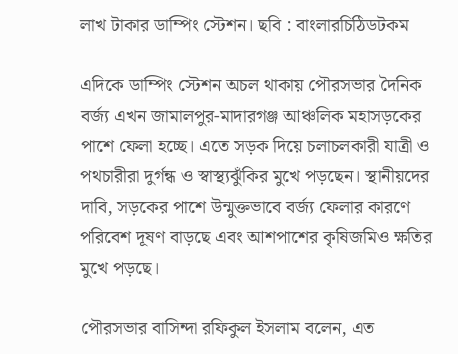লাখ টাকার ডাম্পিং স্টেশন। ছবি : বাংলারচিঠিডটকম

এদিকে ডাম্পিং স্টেশন অচল থাকায় পৌরসভার দৈনিক বর্জ্য এখন জামালপুর-মাদারগঞ্জ আঞ্চলিক মহাসড়কের পাশে ফেলা হচ্ছে। এতে সড়ক দিয়ে চলাচলকারী যাত্রী ও পথচারীরা দুর্গন্ধ ও স্বাস্থ্যঝুঁকির মুখে পড়ছেন। স্থানীয়দের দাবি, সড়কের পাশে উন্মুক্তভাবে বর্জ্য ফেলার কারণে পরিবেশ দূষণ বাড়ছে এবং আশপাশের কৃষিজমিও ক্ষতির মুখে পড়ছে।

পৌরসভার বাসিন্দা রফিকুল ইসলাম বলেন, এত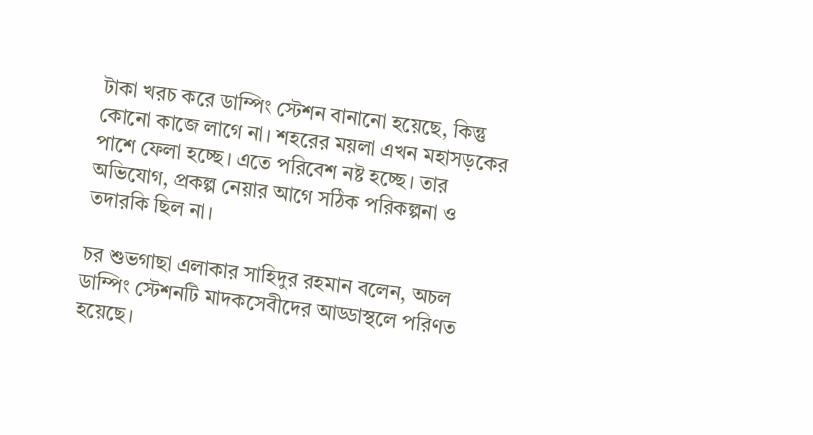টাকা খরচ করে ডাম্পিং স্টেশন বানানো হয়েছে, কিন্তু কোনো কাজে লাগে না। শহরের ময়লা এখন মহাসড়কের পাশে ফেলা হচ্ছে। এতে পরিবেশ নষ্ট হচ্ছে। তার অভিযোগ, প্রকল্প নেয়ার আগে সঠিক পরিকল্পনা ও তদারকি ছিল না।

চর শুভগাছা এলাকার সাহিদুর রহমান বলেন, অচল ডাম্পিং স্টেশনটি মাদকসেবীদের আড্ডাস্থলে পরিণত হয়েছে।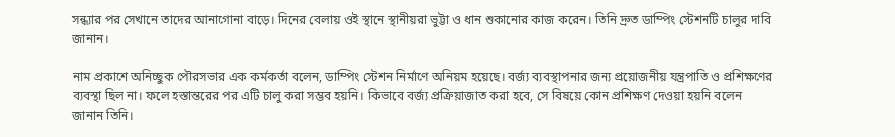সন্ধ্যার পর সেখানে তাদের আনাগোনা বাড়ে। দিনের বেলায় ওই স্থানে স্থানীয়রা ভুট্টা ও ধান শুকানোর কাজ করেন। তিনি দ্রুত ডাম্পিং স্টেশনটি চালুর দাবি জানান।

নাম প্রকাশে অনিচ্ছুক পৌরসভার এক কর্মকর্তা বলেন, ডাম্পিং স্টেশন নির্মাণে অনিয়ম হয়েছে। বর্জ্য ব্যবস্থাপনার জন্য প্রয়োজনীয় যন্ত্রপাতি ও প্রশিক্ষণের ব্যবস্থা ছিল না। ফলে হস্তান্তরের পর এটি চালু করা সম্ভব হয়নি। কিভাবে বর্জ্য প্রক্রিয়াজাত করা হবে, সে বিষয়ে কোন প্রশিক্ষণ দেওয়া হয়নি বলেন জানান তিনি।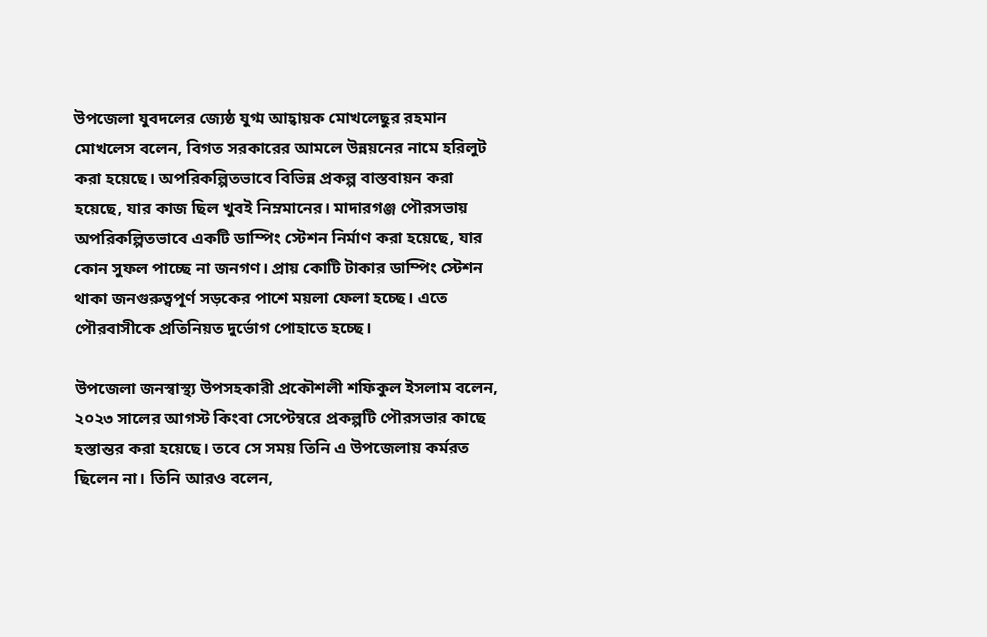উপজেলা যুবদলের জ্যেষ্ঠ যুগ্ম আহ্বায়ক মোখলেছুর রহমান মোখলেস বলেন, বিগত সরকারের আমলে উন্নয়নের নামে হরিলুট করা হয়েছে। অপরিকল্পিতভাবে বিভিন্ন প্রকল্প বাস্তবায়ন করা হয়েছে, যার কাজ ছিল খুবই নিম্নমানের। মাদারগঞ্জ পৌরসভায় অপরিকল্পিতভাবে একটি ডাম্পিং স্টেশন নির্মাণ করা হয়েছে, যার কোন সুফল পাচ্ছে না জনগণ। প্রায় কোটি টাকার ডাম্পিং স্টেশন থাকা জনগুরুত্বপূর্ণ সড়কের পাশে ময়লা ফেলা হচ্ছে। এতে পৌরবাসীকে প্রতিনিয়ত দুর্ভোগ পোহাতে হচ্ছে।

উপজেলা জনস্বাস্থ্য উপসহকারী প্রকৌশলী শফিকুল ইসলাম বলেন, ২০২৩ সালের আগস্ট কিংবা সেপ্টেম্বরে প্রকল্পটি পৌরসভার কাছে হস্তান্তর করা হয়েছে। তবে সে সময় তিনি এ উপজেলায় কর্মরত ছিলেন না। তিনি আরও বলেন,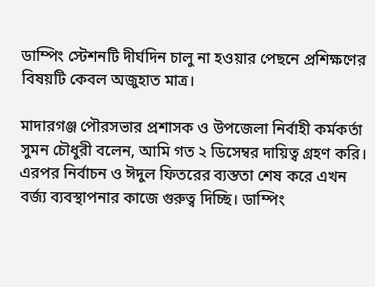ডাম্পিং স্টেশনটি দীর্ঘদিন চালু না হওয়ার পেছনে প্রশিক্ষণের বিষয়টি কেবল অজুহাত মাত্র।

মাদারগঞ্জ পৌরসভার প্রশাসক ও উপজেলা নির্বাহী কর্মকর্তা সুমন চৌধুরী বলেন, আমি গত ২ ডিসেম্বর দায়িত্ব গ্রহণ করি। এরপর নির্বাচন ও ঈদুল ফিতরের ব্যস্ততা শেষ করে এখন বর্জ্য ব্যবস্থাপনার কাজে গুরুত্ব দিচ্ছি। ডাম্পিং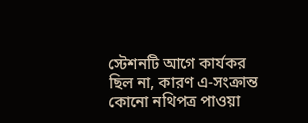স্টেশনটি আগে কার্যকর ছিল না, কারণ এ-সংক্রান্ত কোনো নথিপত্র পাওয়া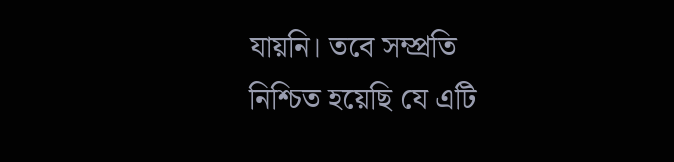যায়নি। তবে সম্প্রতি নিশ্চিত হয়েছি যে এটি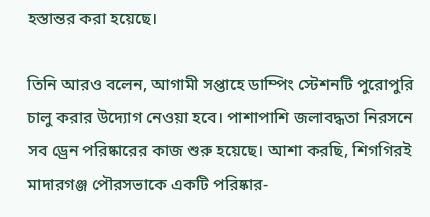হস্তান্তর করা হয়েছে।

তিনি আরও বলেন, আগামী সপ্তাহে ডাম্পিং স্টেশনটি পুরোপুরি চালু করার উদ্যোগ নেওয়া হবে। পাশাপাশি জলাবদ্ধতা নিরসনে সব ড্রেন পরিষ্কারের কাজ শুরু হয়েছে। আশা করছি, শিগগিরই মাদারগঞ্জ পৌরসভাকে একটি পরিষ্কার-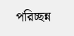পরিচ্ছন্ন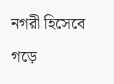নগরী হিসেবে গড়ে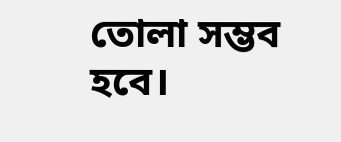তোলা সম্ভব হবে।